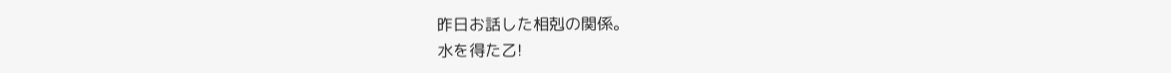昨日お話した相剋の関係。
水を得た乙!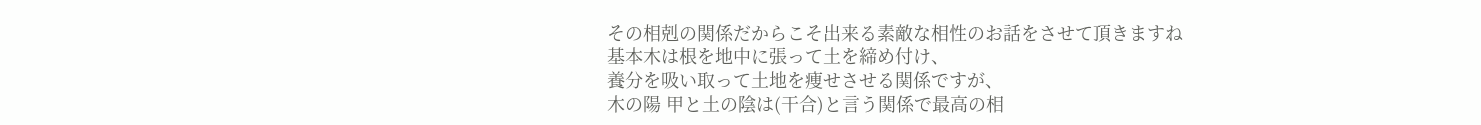その相剋の関係だからこそ出来る素敵な相性のお話をさせて頂きますね
基本木は根を地中に張って土を締め付け、
養分を吸い取って土地を痩せさせる関係ですが、
木の陽 甲と土の陰は(干合)と言う関係で最高の相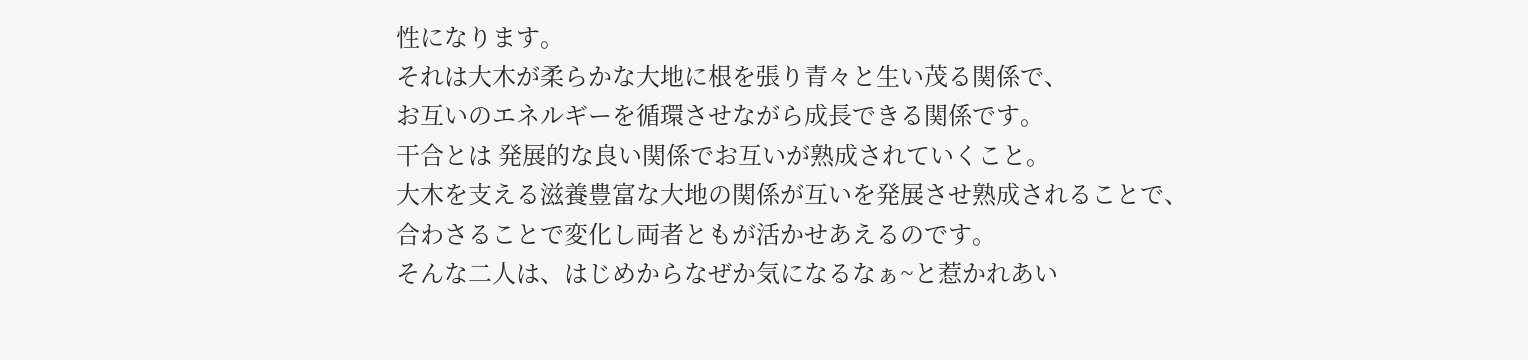性になります。
それは大木が柔らかな大地に根を張り青々と生い茂る関係で、
お互いのエネルギーを循環させながら成長できる関係です。
干合とは 発展的な良い関係でお互いが熟成されていくこと。
大木を支える滋養豊富な大地の関係が互いを発展させ熟成されることで、
合わさることで変化し両者ともが活かせあえるのです。
そんな二人は、はじめからなぜか気になるなぁ~と惹かれあい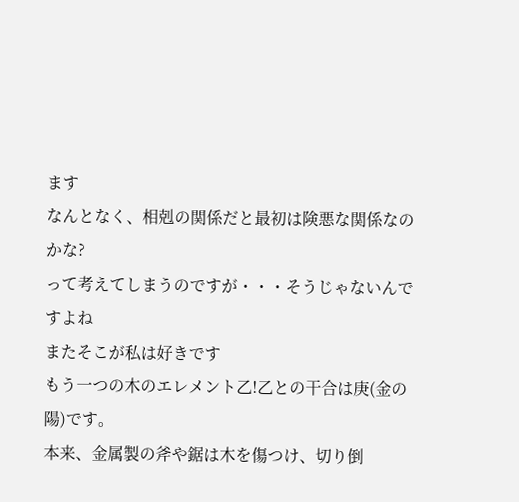ます
なんとなく、相剋の関係だと最初は険悪な関係なのかな?
って考えてしまうのですが・・・そうじゃないんですよね
またそこが私は好きです
もう一つの木のエレメント乙!乙との干合は庚(金の陽)です。
本来、金属製の斧や鋸は木を傷つけ、切り倒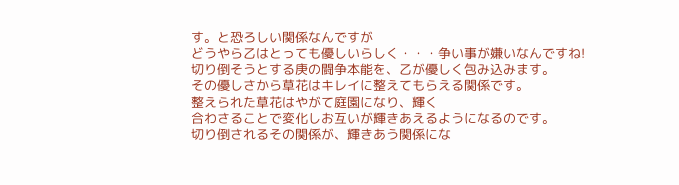す。と恐ろしい関係なんですが
どうやら乙はとっても優しいらしく・・・争い事が嫌いなんですね!
切り倒そうとする庚の闘争本能を、乙が優しく包み込みます。
その優しさから草花はキレイに整えてもらえる関係です。
整えられた草花はやがて庭園になり、輝く
合わさることで変化しお互いが輝きあえるようになるのです。
切り倒されるその関係が、輝きあう関係にな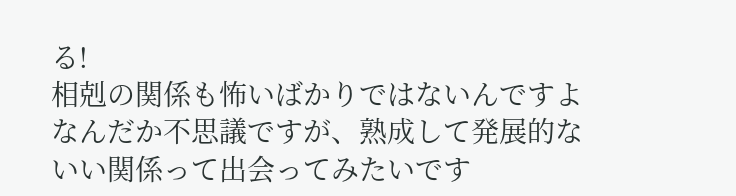る!
相剋の関係も怖いばかりではないんですよ
なんだか不思議ですが、熟成して発展的ないい関係って出会ってみたいです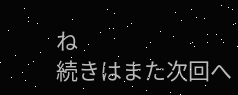ね
続きはまた次回へ